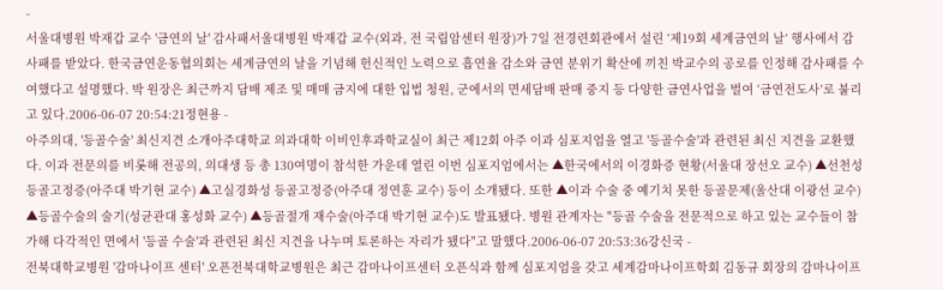-
서울대병원 박재갑 교수 '금연의 날' 감사패서울대병원 박재갑 교수(외과, 전 국립암센터 원장)가 7일 전경련회관에서 설린 ‘제19회 세계금연의 날’ 행사에서 감사패를 받았다. 한국금연운동협의회는 세계금연의 날을 기념해 헌신적인 노력으로 흡연율 감소와 금연 분위기 확산에 끼친 박교수의 공로를 인정해 감사패를 수여했다고 설명했다. 박 원장은 최근까지 담배 제조 및 매매 금지에 대한 입법 청원, 군에서의 면세담배 판매 중지 등 다양한 금연사업을 벌여 ‘금연전도사’로 불리고 있다.2006-06-07 20:54:21정현용 -
아주의대, '등골수술' 최신지견 소개아주대학교 의과대학 이비인후과학교실이 최근 제12회 아주 이과 심포지엄을 열고 '등골수술'과 관련된 최신 지견을 교환했다. 이과 전문의를 비롯해 전공의, 의대생 등 총 130여명이 참석한 가운데 열린 이번 심포지엄에서는 ▲한국에서의 이경화증 현황(서울대 장선오 교수) ▲선천성 등골고정증(아주대 박기현 교수) ▲고실경화성 등골고정증(아주대 정연훈 교수) 등이 소개됐다. 또한 ▲이과 수술 중 예기치 못한 등골문제(울산대 이광선 교수) ▲등골수술의 술기(성균관대 홍성화 교수) ▲등골절개 재수술(아주대 박기현 교수)도 발표됐다. 병원 관계자는 "등골 수술을 전문적으로 하고 있는 교수들이 참가해 다각적인 면에서 '등골 수술'과 관련된 최신 지견을 나누며 토론하는 자리가 됐다"고 말했다.2006-06-07 20:53:36강신국 -
전북대학교병원 '감마나이프 센터' 오픈전북대학교병원은 최근 감마나이프센터 오픈식과 함께 심포지엄을 갖고 세계감마나이프학회 김동규 회장의 감마나이프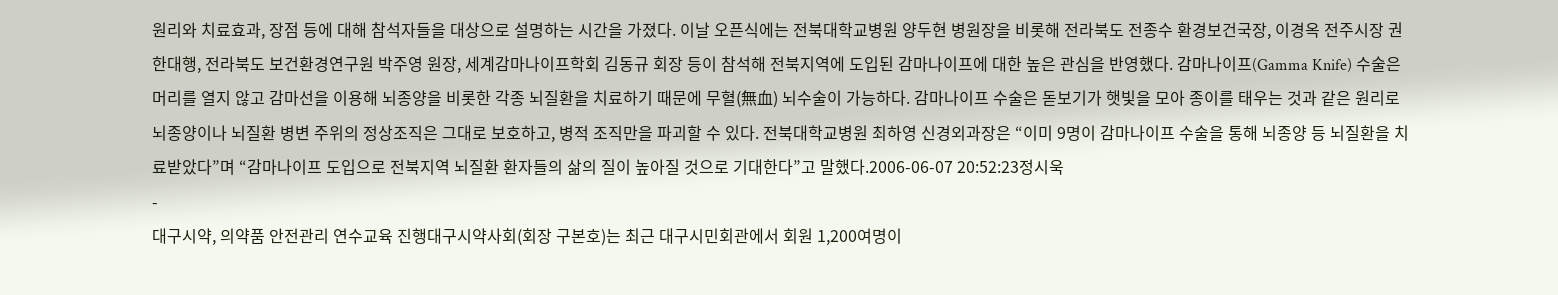원리와 치료효과, 장점 등에 대해 참석자들을 대상으로 설명하는 시간을 가졌다. 이날 오픈식에는 전북대학교병원 양두현 병원장을 비롯해 전라북도 전종수 환경보건국장, 이경옥 전주시장 권한대행, 전라북도 보건환경연구원 박주영 원장, 세계감마나이프학회 김동규 회장 등이 참석해 전북지역에 도입된 감마나이프에 대한 높은 관심을 반영했다. 감마나이프(Gamma Knife) 수술은 머리를 열지 않고 감마선을 이용해 뇌종양을 비롯한 각종 뇌질환을 치료하기 때문에 무혈(無血) 뇌수술이 가능하다. 감마나이프 수술은 돋보기가 햇빛을 모아 종이를 태우는 것과 같은 원리로 뇌종양이나 뇌질환 병변 주위의 정상조직은 그대로 보호하고, 병적 조직만을 파괴할 수 있다. 전북대학교병원 최하영 신경외과장은 “이미 9명이 감마나이프 수술을 통해 뇌종양 등 뇌질환을 치료받았다”며 “감마나이프 도입으로 전북지역 뇌질환 환자들의 삶의 질이 높아질 것으로 기대한다”고 말했다.2006-06-07 20:52:23정시욱
-
대구시약, 의약품 안전관리 연수교육 진행대구시약사회(회장 구본호)는 최근 대구시민회관에서 회원 1,200여명이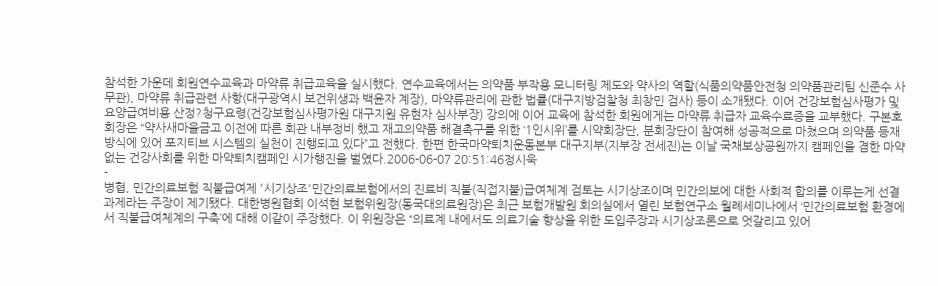참석한 가운데 회원연수교육과 마약류 취급교육을 실시했다. 연수교육에서는 의약품 부작용 모니터링 제도와 약사의 역할(식품의약품안전청 의약품관리팀 신준수 사무관), 마약류 취급관련 사항(대구광역시 보건위생과 백윤자 계장), 마약류관리에 관한 법률(대구지방검찰청 최창민 검사) 등이 소개됐다. 이어 건강보험심사평가 및 요양급여비용 산정?청구요령(건강보험심사평가원 대구지원 유현자 심사부장) 강의에 이어 교육에 참석한 회원에게는 마약류 취급자 교육수료증을 교부했다. 구본호 회장은 “약사새마을금고 이전에 따른 회관 내부정비 했고 재고의약품 해결촉구를 위한 ‘1인시위’를 시약회장단, 분회장단이 참여해 성공적으로 마쳤으며 의약품 등재방식에 있어 포지티브 시스템의 실천이 진행되고 있다”고 전했다. 한편 한국마약퇴치운동본부 대구지부(지부장 전세진)는 이날 국채보상공원까지 캠페인을 겸한 마약없는 건강사회를 위한 마약퇴치캠페인 시가행진을 벌였다.2006-06-07 20:51:46정시욱
-
병협, 민간의료보험 직불급여제 '시기상조'민간의료보험에서의 진료비 직불(직접지불)급여체계 검토는 시기상조이며 민간의보에 대한 사회적 합의를 이루는게 선결과제라는 주장이 제기됐다. 대한병원협회 이석현 보험위원장(동국대의료원장)은 최근 보험개발원 회의실에서 열린 보험연구소 월례세미나에서 ‘민간의료보험 환경에서 직불급여체계의 구축’에 대해 이같이 주장했다. 이 위원장은 “의료계 내에서도 의료기술 향상을 위한 도입주장과 시기상조론으로 엇갈리고 있어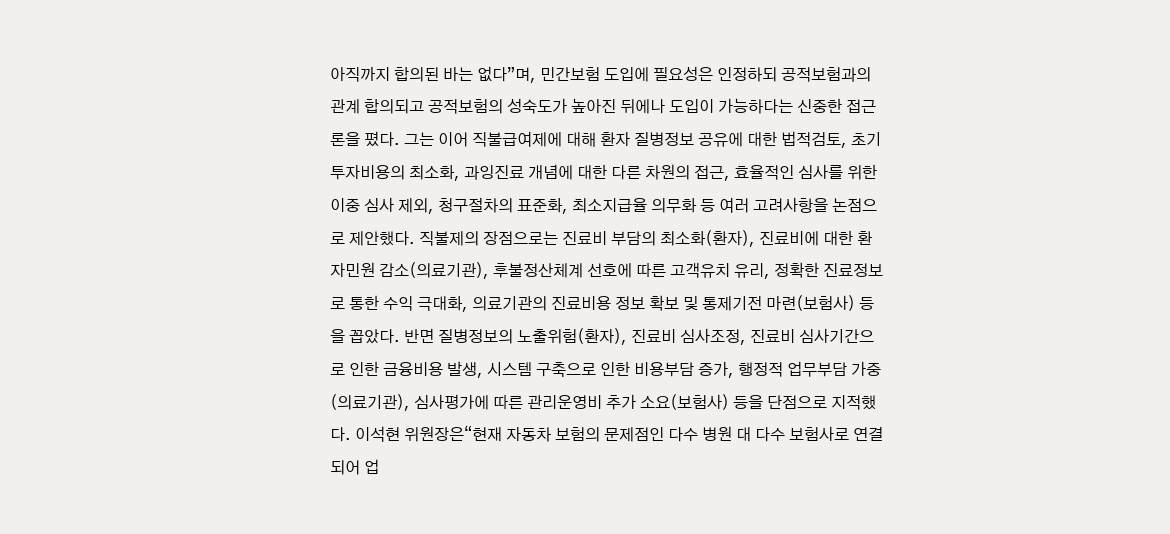아직까지 합의된 바는 없다”며, 민간보험 도입에 필요성은 인정하되 공적보험과의 관계 합의되고 공적보험의 성숙도가 높아진 뒤에나 도입이 가능하다는 신중한 접근론을 폈다. 그는 이어 직불급여제에 대해 환자 질병정보 공유에 대한 법적검토, 초기 투자비용의 최소화, 과잉진료 개념에 대한 다른 차원의 접근, 효율적인 심사를 위한 이중 심사 제외, 청구절차의 표준화, 최소지급율 의무화 등 여러 고려사항을 논점으로 제안했다. 직불제의 장점으로는 진료비 부담의 최소화(환자), 진료비에 대한 환자민원 감소(의료기관), 후불정산체계 선호에 따른 고객유치 유리, 정확한 진료정보로 통한 수익 극대화, 의료기관의 진료비용 정보 확보 및 통제기전 마련(보험사) 등을 꼽았다. 반면 질병정보의 노출위험(환자), 진료비 심사조정, 진료비 심사기간으로 인한 금융비용 발생, 시스템 구축으로 인한 비용부담 증가, 행정적 업무부담 가중(의료기관), 심사평가에 따른 관리운영비 추가 소요(보험사) 등을 단점으로 지적했다. 이석현 위원장은“현재 자동차 보험의 문제점인 다수 병원 대 다수 보험사로 연결되어 업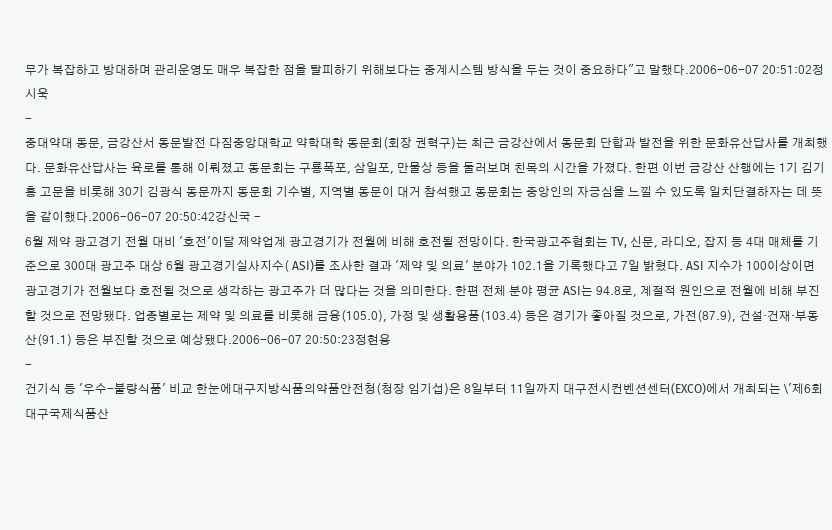무가 복잡하고 방대하며 관리운영도 매우 복잡한 점을 탈피하기 위해보다는 중계시스템 방식을 두는 것이 중요하다"고 말했다.2006-06-07 20:51:02정시욱
-
중대약대 동문, 금강산서 동문발전 다짐중앙대학교 약학대학 동문회(회장 권혁구)는 최근 금강산에서 동문회 단합과 발전을 위한 문화유산답사를 개최했다. 문화유산답사는 육로를 통해 이뤄졌고 동문회는 구룡폭포, 삼일포, 만물상 등을 둘러보며 친목의 시간을 가졌다. 한편 이번 금강산 산행에는 1기 김기홍 고문을 비롯해 30기 김광식 동문까지 동문회 기수별, 지역별 동문이 대거 참석했고 동문회는 중앙인의 자긍심을 느낄 수 있도록 일치단결하자는 데 뜻을 같이했다.2006-06-07 20:50:42강신국 -
6월 제약 광고경기 전월 대비 '호전'이달 제약업계 광고경기가 전월에 비해 호전될 전망이다. 한국광고주협회는 TV, 신문, 라디오, 잡지 등 4대 매체를 기준으로 300대 광고주 대상 6월 광고경기실사지수( ASI)를 조사한 결과 '제약 및 의료' 분야가 102.1을 기록했다고 7일 밝혔다. ASI 지수가 100이상이면 광고경기가 전월보다 호전될 것으로 생각하는 광고주가 더 많다는 것을 의미한다. 한편 전체 분야 평균 ASI는 94.8로, 계절적 원인으로 전월에 비해 부진할 것으로 전망됐다. 업종별로는 제약 및 의료를 비롯해 금융(105.0), 가정 및 생활용품(103.4) 등은 경기가 좋아질 것으로, 가전(87.9), 건설·건재·부동산(91.1) 등은 부진할 것으로 예상됐다.2006-06-07 20:50:23정현용
-
건기식 등 '우수-불량식품' 비교 한눈에대구지방식품의약품안전청(청장 임기섭)은 8일부터 11일까지 대구전시컨벤션센터(EXCO)에서 개최되는 \'제6회 대구국제식품산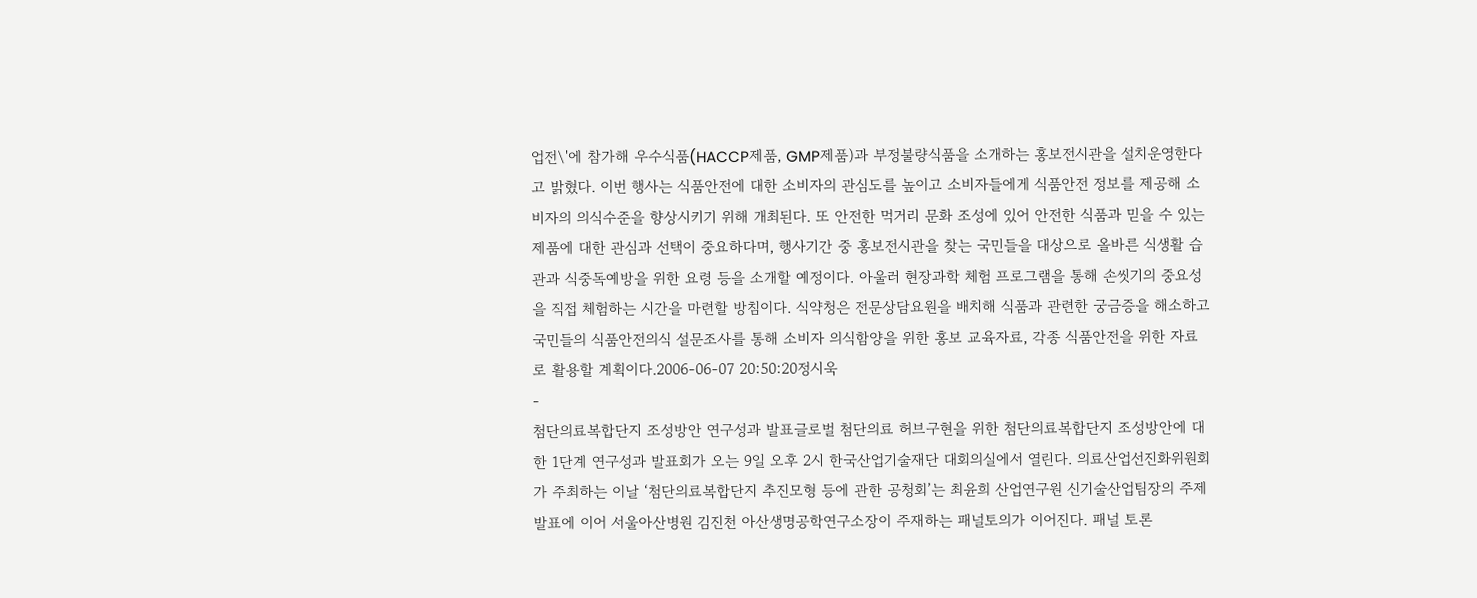업전\'에 참가해 우수식품(HACCP제품, GMP제품)과 부정불량식품을 소개하는 홍보전시관을 설치운영한다고 밝혔다. 이번 행사는 식품안전에 대한 소비자의 관심도를 높이고 소비자들에게 식품안전 정보를 제공해 소비자의 의식수준을 향상시키기 위해 개최된다. 또 안전한 먹거리 문화 조성에 있어 안전한 식품과 믿을 수 있는 제품에 대한 관심과 선택이 중요하다며, 행사기간 중 홍보전시관을 찾는 국민들을 대상으로 올바른 식생활 습관과 식중독예방을 위한 요령 등을 소개할 예정이다. 아울러 현장과학 체험 프로그램을 통해 손씻기의 중요성을 직접 체험하는 시간을 마련할 방침이다. 식약청은 전문상담요원을 배치해 식품과 관련한 궁금증을 해소하고 국민들의 식품안전의식 설문조사를 통해 소비자 의식함양을 위한 홍보 교육자료, 각종 식품안전을 위한 자료로 활용할 계획이다.2006-06-07 20:50:20정시욱
-
첨단의료복합단지 조성방안 연구성과 발표글로벌 첨단의료 허브구현을 위한 첨단의료복합단지 조성방안에 대한 1단계 연구성과 발표회가 오는 9일 오후 2시 한국산업기술재단 대회의실에서 열린다. 의료산업선진화위원회가 주최하는 이날 ‘첨단의료복합단지 추진모형 등에 관한 공청회’는 최윤희 산업연구원 신기술산업팀장의 주제발표에 이어 서울아산병원 김진천 아산생명공학연구소장이 주재하는 패널토의가 이어진다. 패널 토론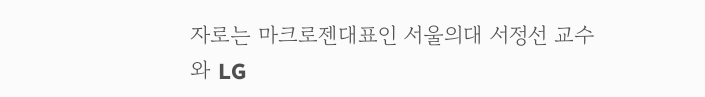자로는 마크로젠대표인 서울의대 서정선 교수와 LG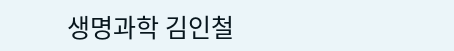생명과학 김인철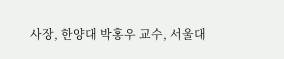사장, 한양대 박홍우 교수, 서울대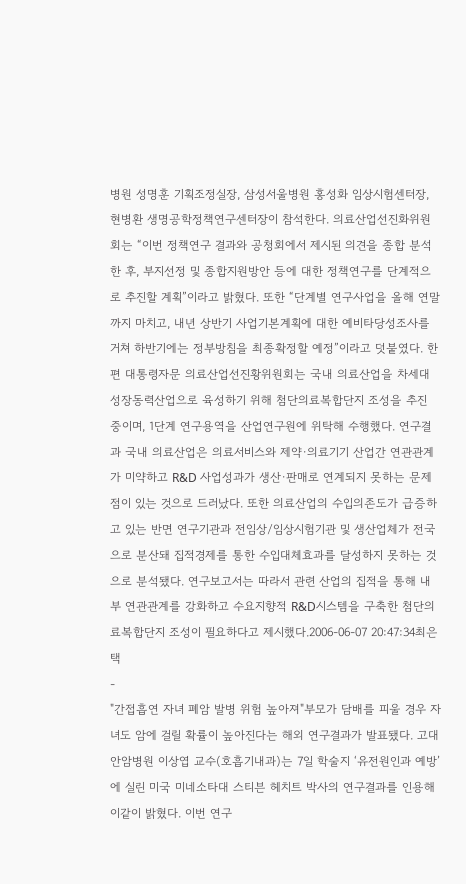병원 성명훈 기획조정실장, 삼성서울병원 홍성화 임상시험센터장, 현병환 생명공학정책연구센터장이 참석한다. 의료산업선진화위원회는 “이번 정책연구 결과와 공청회에서 제시된 의견을 종합 분석한 후, 부지선정 및 종합지원방안 등에 대한 정책연구를 단계적으로 추진할 계획”이라고 밝혔다. 또한 “단계별 연구사업을 올해 연말까지 마치고, 내년 상반기 사업기본계획에 대한 예비타당성조사를 거쳐 하반기에는 정부방침을 최종확정할 예정”이라고 덧붙였다. 한편 대통령자문 의료산업선진황위원회는 국내 의료산업을 차세대 성장동력산업으로 육성하기 위해 첨단의료복합단지 조성을 추진 중이며, 1단계 연구용역을 산업연구원에 위탁해 수행했다. 연구결과 국내 의료산업은 의료서비스와 제약·의료기기 산업간 연관관계가 미약하고 R&D 사업성과가 생산·판매로 연계되지 못하는 문제점이 있는 것으로 드러났다. 또한 의료산업의 수입의존도가 급증하고 있는 반면 연구기관과 전임상/임상시험기관 및 생산업체가 전국으로 분산돼 집적경제를 통한 수입대체효과를 달성하지 못하는 것으로 분석됐다. 연구보고서는 따라서 관련 산업의 집적을 통해 내부 연관관계를 강화하고 수요지향적 R&D시스템을 구축한 첨단의료복합단지 조성이 필요하다고 제시했다.2006-06-07 20:47:34최은택
-
"간접흡연 자녀 폐암 발병 위험 높아져"부모가 담배를 피울 경우 자녀도 암에 걸릴 확률이 높아진다는 해외 연구결과가 발표됐다. 고대안암병원 이상엽 교수(호흡기내과)는 7일 학술지 ‘유전원인과 예방’에 실린 미국 미네소타대 스티븐 헤치트 박사의 연구결과를 인용해 이같이 밝혔다. 이번 연구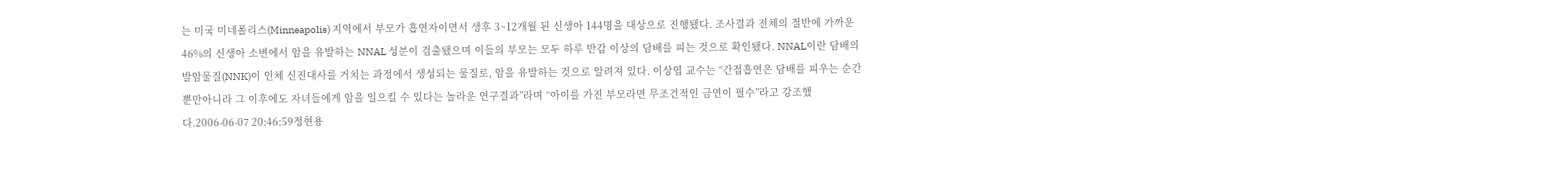는 미국 미네폴리스(Minneapolis) 지역에서 부모가 흡연자이면서 생후 3~12개월 된 신생아 144명을 대상으로 진행됐다. 조사결과 전체의 절반에 가까운 46%의 신생아 소변에서 암을 유발하는 NNAL 성분이 검출됐으며 이들의 부모는 모두 하루 반갑 이상의 담배를 피는 것으로 확인됐다. NNAL이란 담배의 발암물질(NNK)이 인체 신진대사를 거치는 과정에서 생성되는 물질로, 암을 유발하는 것으로 알려져 있다. 이상엽 교수는 “간접흡연은 담배를 피우는 순간 뿐만아니라 그 이후에도 자녀들에게 암을 일으킬 수 있다는 놀라운 연구결과”라며 “아이를 가진 부모라면 무조건적인 금연이 필수”라고 강조했다.2006-06-07 20:46:59정현용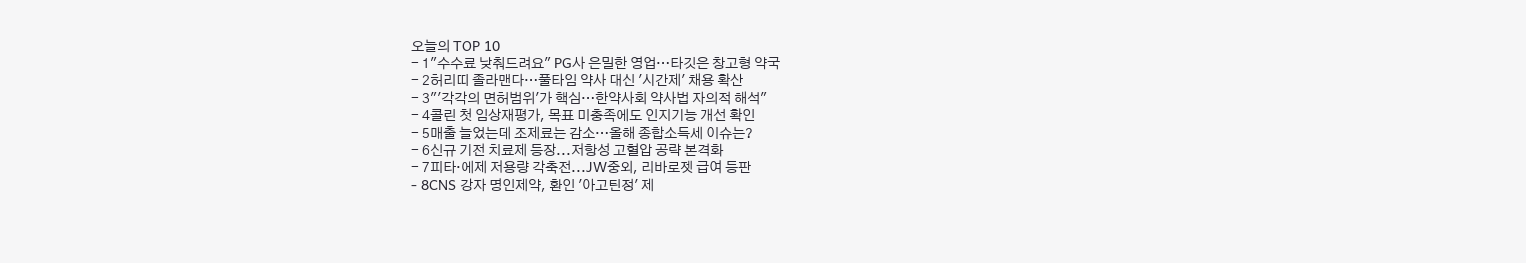오늘의 TOP 10
- 1"수수료 낮춰드려요" PG사 은밀한 영업…타깃은 창고형 약국
- 2허리띠 졸라맨다…풀타임 약사 대신 '시간제' 채용 확산
- 3"'각각의 면허범위'가 핵심…한약사회 약사법 자의적 해석"
- 4콜린 첫 임상재평가, 목표 미충족에도 인지기능 개선 확인
- 5매출 늘었는데 조제료는 감소…올해 종합소득세 이슈는?
- 6신규 기전 치료제 등장...저항성 고혈압 공략 본격화
- 7피타·에제 저용량 각축전...JW중외, 리바로젯 급여 등판
- 8CNS 강자 명인제약, 환인 '아고틴정' 제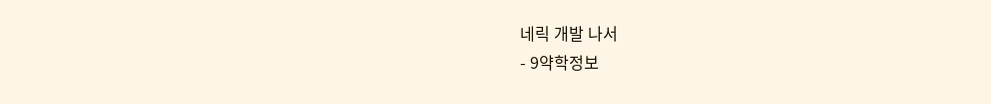네릭 개발 나서
- 9약학정보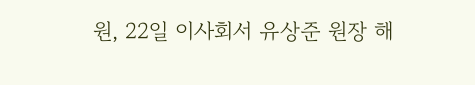원, 22일 이사회서 유상준 원장 해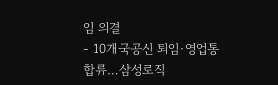임 의결
- 10개국공신 퇴임·영업통 합류…삼성로직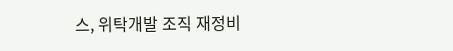스, 위탁개발 조직 재정비